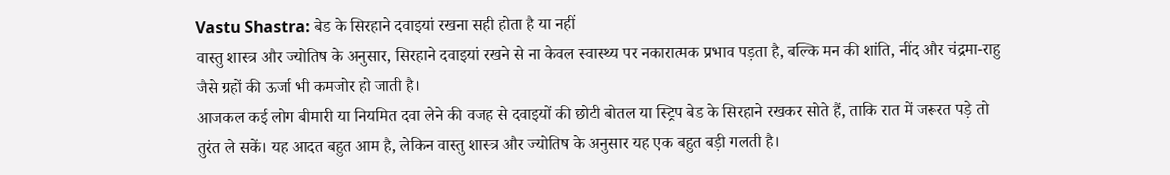Vastu Shastra: बेड के सिरहाने दवाइयां रखना सही होता है या नहीं
वास्तु शास्त्र और ज्योतिष के अनुसार, सिरहाने दवाइयां रखने से ना केवल स्वास्थ्य पर नकारात्मक प्रभाव पड़ता है, बल्कि मन की शांति, नींद और चंद्रमा-राहु जैसे ग्रहों की ऊर्जा भी कमजोर हो जाती है।
आजकल कई लोग बीमारी या नियमित दवा लेने की वजह से दवाइयों की छोटी बोतल या स्ट्रिप बेड के सिरहाने रखकर सोते हैं, ताकि रात में जरूरत पड़े तो तुरंत ले सकें। यह आदत बहुत आम है, लेकिन वास्तु शास्त्र और ज्योतिष के अनुसार यह एक बहुत बड़ी गलती है।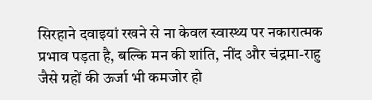सिरहाने दवाइयां रखने से ना केवल स्वास्थ्य पर नकारात्मक प्रभाव पड़ता है, बल्कि मन की शांति, नींद और चंद्रमा-राहु जैसे ग्रहों की ऊर्जा भी कमजोर हो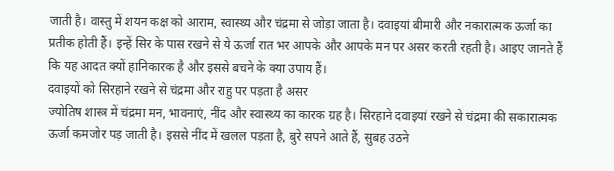जाती है। वास्तु में शयन कक्ष को आराम, स्वास्थ्य और चंद्रमा से जोड़ा जाता है। दवाइयां बीमारी और नकारात्मक ऊर्जा का प्रतीक होती हैं। इन्हें सिर के पास रखने से ये ऊर्जा रात भर आपके और आपके मन पर असर करती रहती है। आइए जानते हैं कि यह आदत क्यों हानिकारक है और इससे बचने के क्या उपाय हैं।
दवाइयों को सिरहाने रखने से चंद्रमा और राहु पर पड़ता है असर
ज्योतिष शास्त्र में चंद्रमा मन, भावनाएं, नींद और स्वास्थ्य का कारक ग्रह है। सिरहाने दवाइयां रखने से चंद्रमा की सकारात्मक ऊर्जा कमजोर पड़ जाती है। इससे नींद में खलल पड़ता है, बुरे सपने आते हैं, सुबह उठने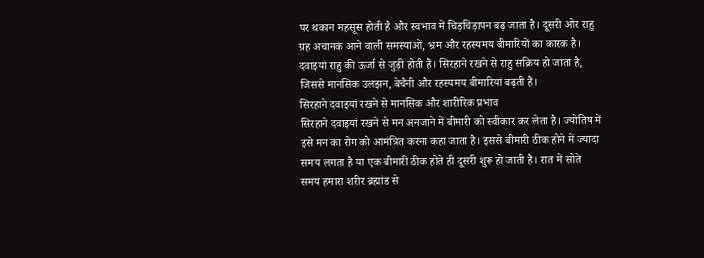पर थकान महसूस होती है और स्वभाव में चिड़चिड़ापन बढ़ जाता है। दूसरी ओर राहु ग्रह अचानक आने वाली समस्याओं, भ्रम और रहस्यमय बीमारियों का कारक है। दवाइयां राहु की ऊर्जा से जुड़ी होती हैं। सिरहाने रखने से राहु सक्रिय हो जाता है, जिससे मानसिक उलझन, बेचैनी और रहस्यमय बीमारियां बढ़ती हैं।
सिरहाने दवाइयां रखने से मानसिक और शारीरिक प्रभाव
सिरहाने दवाइयां रखने से मन अनजाने में बीमारी को स्वीकार कर लेता है। ज्योतिष में इसे मन का रोग को आमंत्रित करना कहा जाता है। इससे बीमारी ठीक होने में ज्यादा समय लगता है या एक बीमारी ठीक होते ही दूसरी शुरू हो जाती है। रात में सोते समय हमारा शरीर ब्रह्मांड से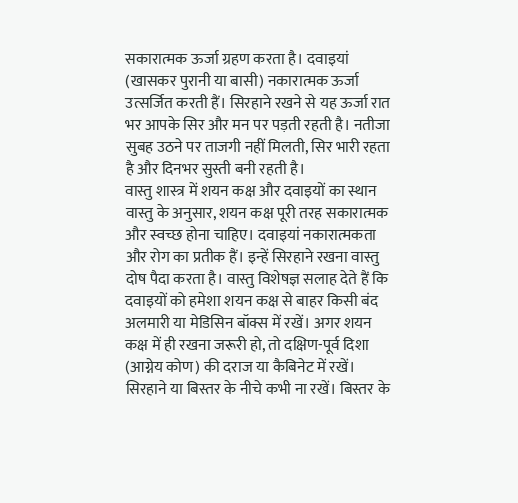सकारात्मक ऊर्जा ग्रहण करता है। दवाइयां (खासकर पुरानी या बासी) नकारात्मक ऊर्जा उत्सर्जित करती हैं। सिरहाने रखने से यह ऊर्जा रात भर आपके सिर और मन पर पड़ती रहती है। नतीजा सुबह उठने पर ताजगी नहीं मिलती, सिर भारी रहता है और दिनभर सुस्ती बनी रहती है।
वास्तु शास्त्र में शयन कक्ष और दवाइयों का स्थान
वास्तु के अनुसार, शयन कक्ष पूरी तरह सकारात्मक और स्वच्छ होना चाहिए। दवाइयां नकारात्मकता और रोग का प्रतीक हैं। इन्हें सिरहाने रखना वास्तु दोष पैदा करता है। वास्तु विशेषज्ञ सलाह देते हैं कि दवाइयों को हमेशा शयन कक्ष से बाहर किसी बंद अलमारी या मेडिसिन बॉक्स में रखें। अगर शयन कक्ष में ही रखना जरूरी हो, तो दक्षिण-पूर्व दिशा (आग्नेय कोण) की दराज या कैबिनेट में रखें। सिरहाने या बिस्तर के नीचे कभी ना रखें। बिस्तर के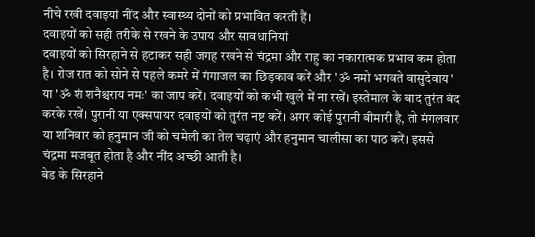नीचे रखी दवाइयां नींद और स्वास्थ्य दोनों को प्रभावित करती हैं।
दवाइयों को सही तरीके से रखने के उपाय और सावधानियां
दवाइयों को सिरहाने से हटाकर सही जगह रखने से चंद्रमा और राहु का नकारात्मक प्रभाव कम होता है। रोज रात को सोने से पहले कमरे में गंगाजल का छिड़काव करें और 'ॐ नमो भगवते वासुदेवाय' या 'ॐ शं शनैश्चराय नमः' का जाप करें। दवाइयों को कभी खुले में ना रखें। इस्तेमाल के बाद तुरंत बंद करके रखें। पुरानी या एक्सपायर दवाइयों को तुरंत नष्ट करें। अगर कोई पुरानी बीमारी है, तो मंगलवार या शनिवार को हनुमान जी को चमेली का तेल चढ़ाएं और हनुमान चालीसा का पाठ करें। इससे चंद्रमा मजबूत होता है और नींद अच्छी आती है।
बेड के सिरहाने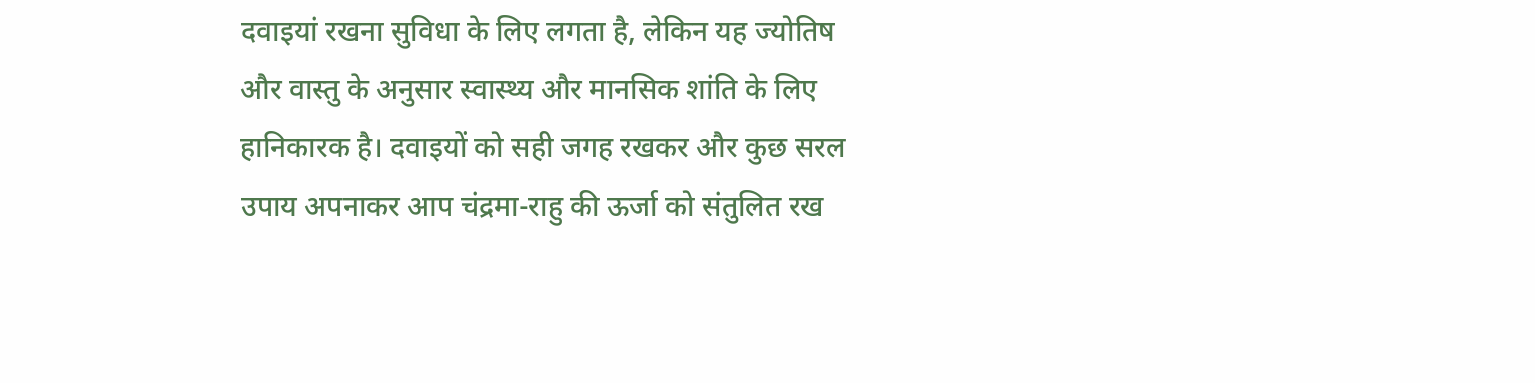दवाइयां रखना सुविधा के लिए लगता है, लेकिन यह ज्योतिष और वास्तु के अनुसार स्वास्थ्य और मानसिक शांति के लिए हानिकारक है। दवाइयों को सही जगह रखकर और कुछ सरल उपाय अपनाकर आप चंद्रमा-राहु की ऊर्जा को संतुलित रख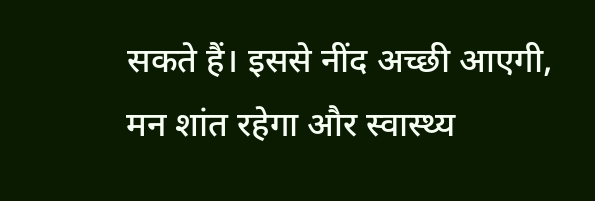सकते हैं। इससे नींद अच्छी आएगी, मन शांत रहेगा और स्वास्थ्य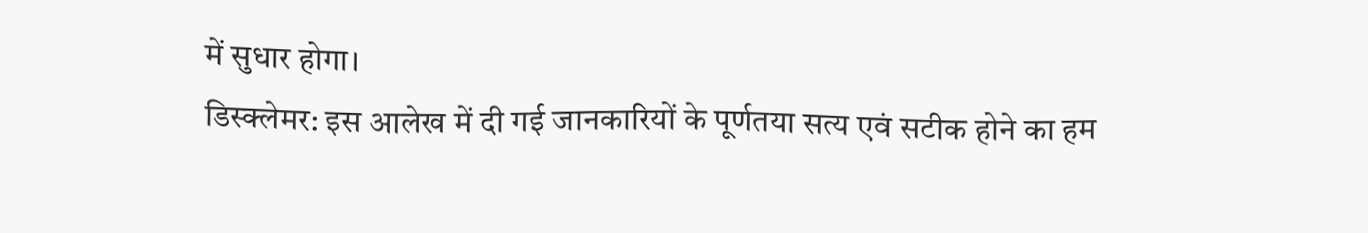में सुधार होगा।
डिस्क्लेमर: इस आलेख में दी गई जानकारियों के पूर्णतया सत्य एवं सटीक होने का हम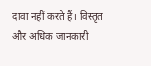दावा नहीं करते हैं। विस्तृत और अधिक जानकारी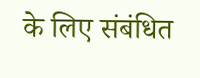के लिए संबंधित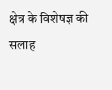क्षेत्र के विशेषज्ञ की सलाह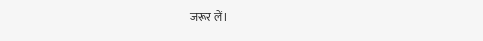जरूर लें।